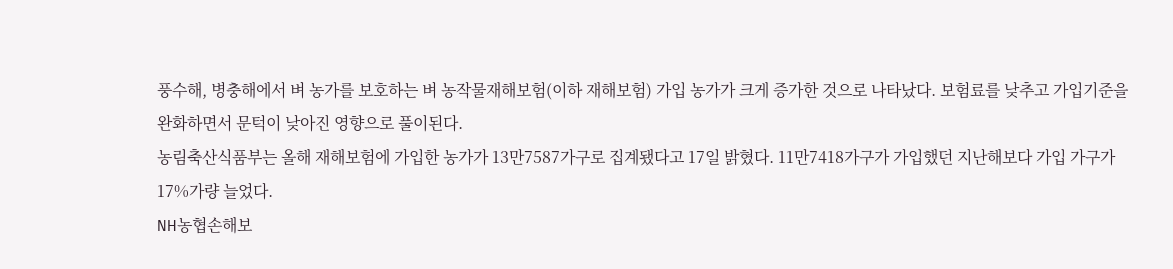풍수해, 병충해에서 벼 농가를 보호하는 벼 농작물재해보험(이하 재해보험) 가입 농가가 크게 증가한 것으로 나타났다. 보험료를 낮추고 가입기준을 완화하면서 문턱이 낮아진 영향으로 풀이된다.
농림축산식품부는 올해 재해보험에 가입한 농가가 13만7587가구로 집계됐다고 17일 밝혔다. 11만7418가구가 가입했던 지난해보다 가입 가구가 17%가량 늘었다.
NH농협손해보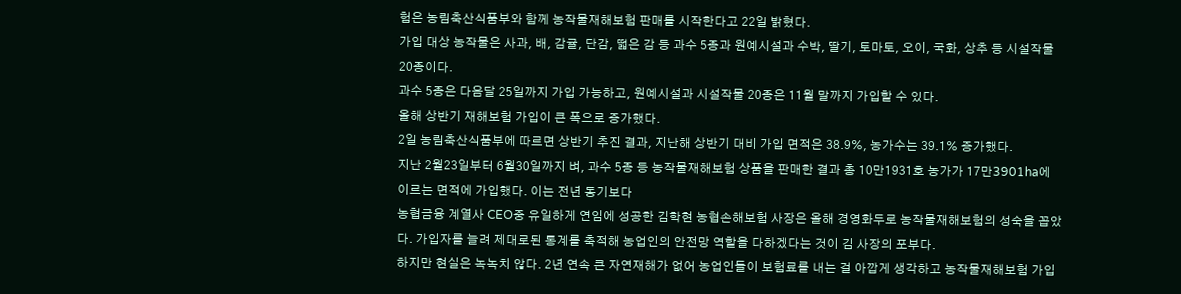험은 농림축산식품부와 함께 농작물재해보험 판매를 시작한다고 22일 밝혔다.
가입 대상 농작물은 사과, 배, 감귤, 단감, 떫은 감 등 과수 5종과 원예시설과 수박, 딸기, 토마토, 오이, 국화, 상추 등 시설작물 20종이다.
과수 5종은 다음달 25일까지 가입 가능하고, 원예시설과 시설작물 20종은 11월 말까지 가입할 수 있다.
올해 상반기 재해보험 가입이 큰 폭으로 증가했다.
2일 농림축산식품부에 따르면 상반기 추진 결과, 지난해 상반기 대비 가입 면적은 38.9%, 농가수는 39.1% 증가했다.
지난 2월23일부터 6월30일까지 벼, 과수 5종 등 농작물재해보험 상품을 판매한 결과 총 10만1931호 농가가 17만3901ha에 이르는 면적에 가입했다. 이는 전년 동기보다
농협금융 계열사 CEO중 유일하게 연임에 성공한 김학현 농협손해보험 사장은 올해 경영화두로 농작물재해보험의 성숙을 꼽았다. 가입자를 늘려 제대로된 통계를 축적해 농업인의 안전망 역할을 다하겠다는 것이 김 사장의 포부다.
하지만 현실은 녹녹치 않다. 2년 연속 큰 자연재해가 없어 농업인들이 보험료를 내는 걸 아깝게 생각하고 농작물재해보험 가입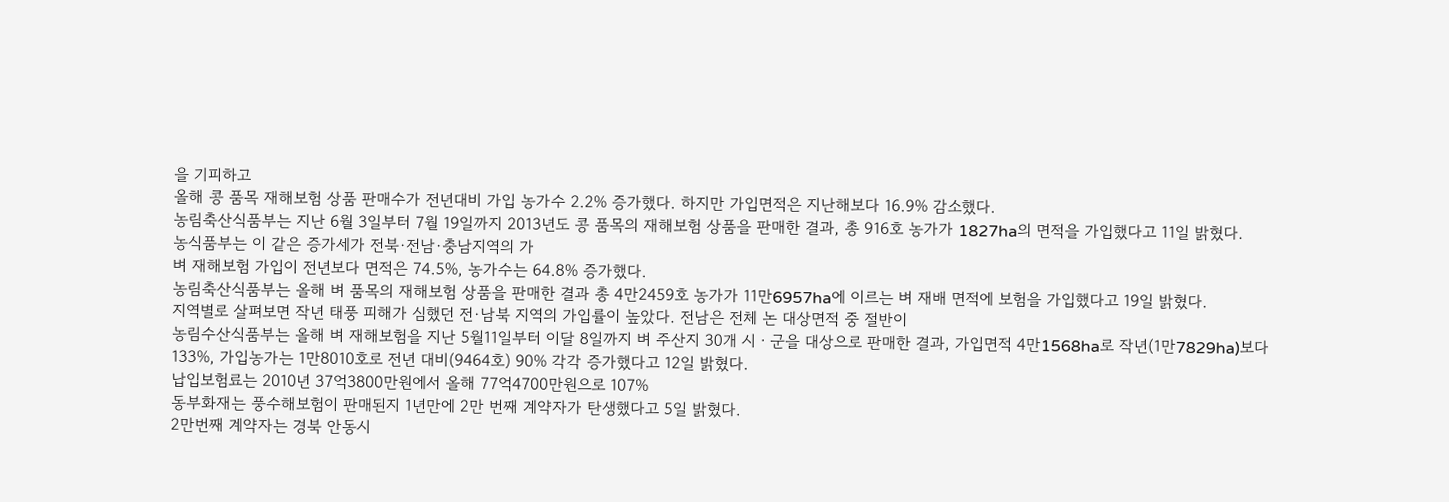을 기피하고
올해 콩 품목 재해보험 상품 판매수가 전년대비 가입 농가수 2.2% 증가했다. 하지만 가입면적은 지난해보다 16.9% 감소했다.
농림축산식품부는 지난 6월 3일부터 7월 19일까지 2013년도 콩 품목의 재해보험 상품을 판매한 결과, 총 916호 농가가 1827ha의 면적을 가입했다고 11일 밝혔다.
농식품부는 이 같은 증가세가 전북·전남·충남지역의 가
벼 재해보험 가입이 전년보다 면적은 74.5%, 농가수는 64.8% 증가했다.
농림축산식품부는 올해 벼 품목의 재해보험 상품을 판매한 결과 총 4만2459호 농가가 11만6957ha에 이르는 벼 재배 면적에 보험을 가입했다고 19일 밝혔다.
지역별로 살펴보면 작년 태풍 피해가 심했던 전·남북 지역의 가입률이 높았다. 전남은 전체 논 대상면적 중 절반이
농림수산식품부는 올해 벼 재해보험을 지난 5월11일부터 이달 8일까지 벼 주산지 30개 시ㆍ군을 대상으로 판매한 결과, 가입면적 4만1568ha로 작년(1만7829ha)보다 133%, 가입농가는 1만8010호로 전년 대비(9464호) 90% 각각 증가했다고 12일 밝혔다.
납입보험료는 2010년 37억3800만원에서 올해 77억4700만원으로 107%
동부화재는 풍수해보험이 판매된지 1년만에 2만 번째 계약자가 탄생했다고 5일 밝혔다.
2만번째 계약자는 경북 안동시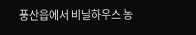풍산읍에서 비닐하우스 농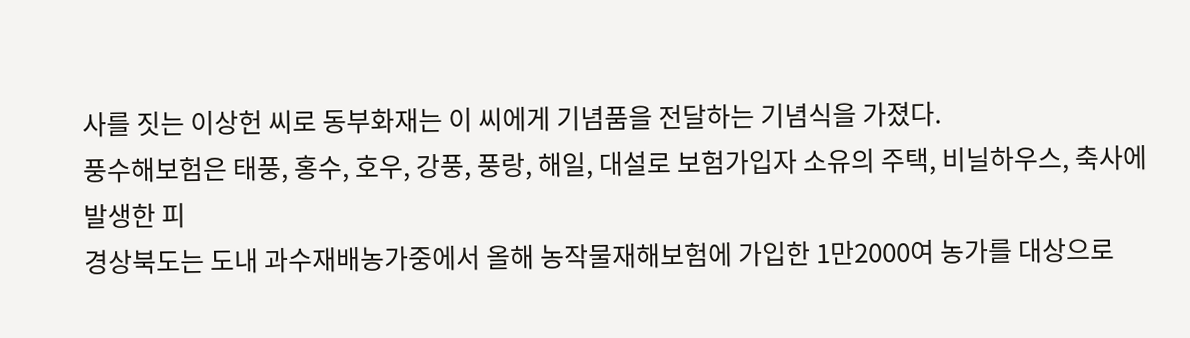사를 짓는 이상헌 씨로 동부화재는 이 씨에게 기념품을 전달하는 기념식을 가졌다.
풍수해보험은 태풍, 홍수, 호우, 강풍, 풍랑, 해일, 대설로 보험가입자 소유의 주택, 비닐하우스, 축사에 발생한 피
경상북도는 도내 과수재배농가중에서 올해 농작물재해보험에 가입한 1만2000여 농가를 대상으로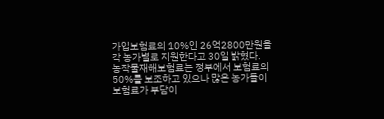가입보험료의 10%인 26억2800만원을 각 농가별로 지원한다고 30일 밝혔다.
농작물재해보험료는 정부에서 보험료의 50%를 보조하고 있으나 많은 농가들이 보험료가 부담이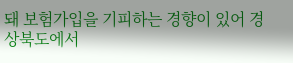돼 보험가입을 기피하는 경향이 있어 경상북도에서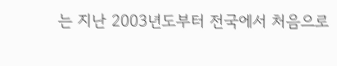는 지난 2003년도부터 전국에서 처음으로